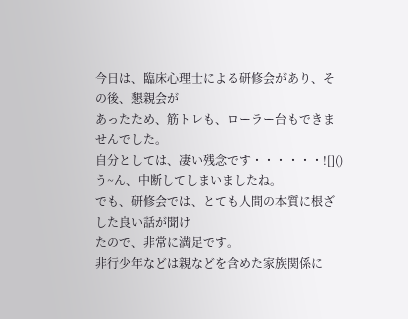今日は、臨床心理士による研修会があり、その後、懇親会が
あったため、筋トレも、ローラー台もできませんでした。
自分としては、凄い残念です・・・・・・![]()
う~ん、中断してしまいましたね。
でも、研修会では、とても人間の本質に根ざした良い話が聞け
たので、非常に満足です。
非行少年などは親などを含めた家族関係に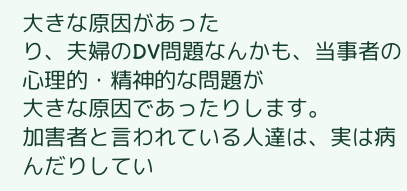大きな原因があった
り、夫婦のDV問題なんかも、当事者の心理的・精神的な問題が
大きな原因であったりします。
加害者と言われている人達は、実は病んだりしてい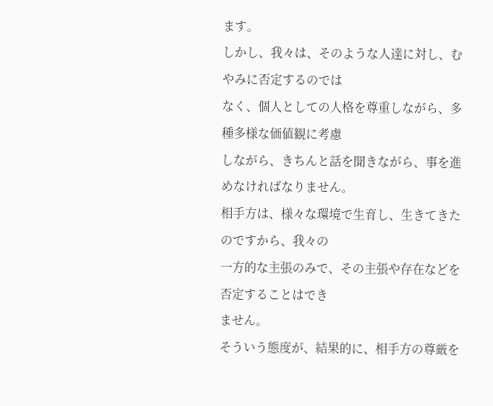ます。
しかし、我々は、そのような人達に対し、むやみに否定するのでは
なく、個人としての人格を尊重しながら、多種多様な価値観に考慮
しながら、きちんと話を聞きながら、事を進めなければなりません。
相手方は、様々な環境で生育し、生きてきたのですから、我々の
一方的な主張のみで、その主張や存在などを否定することはでき
ません。
そういう態度が、結果的に、相手方の尊厳を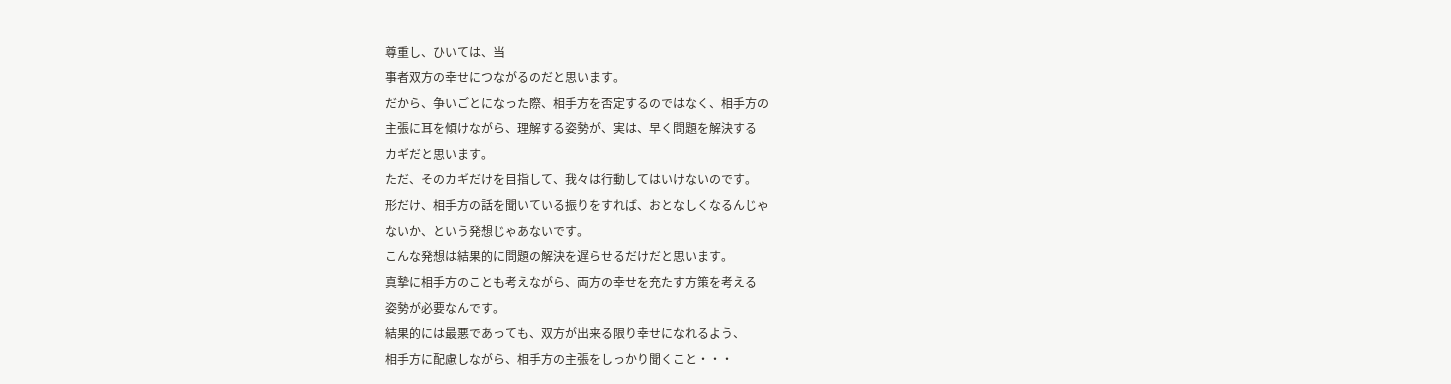尊重し、ひいては、当
事者双方の幸せにつながるのだと思います。
だから、争いごとになった際、相手方を否定するのではなく、相手方の
主張に耳を傾けながら、理解する姿勢が、実は、早く問題を解決する
カギだと思います。
ただ、そのカギだけを目指して、我々は行動してはいけないのです。
形だけ、相手方の話を聞いている振りをすれば、おとなしくなるんじゃ
ないか、という発想じゃあないです。
こんな発想は結果的に問題の解決を遅らせるだけだと思います。
真摯に相手方のことも考えながら、両方の幸せを充たす方策を考える
姿勢が必要なんです。
結果的には最悪であっても、双方が出来る限り幸せになれるよう、
相手方に配慮しながら、相手方の主張をしっかり聞くこと・・・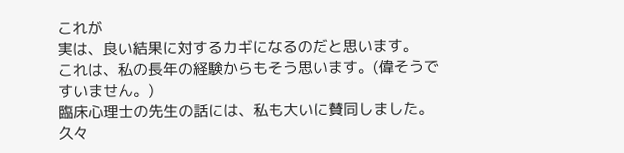これが
実は、良い結果に対するカギになるのだと思います。
これは、私の長年の経験からもそう思います。(偉そうですいません。)
臨床心理士の先生の話には、私も大いに賛同しました。
久々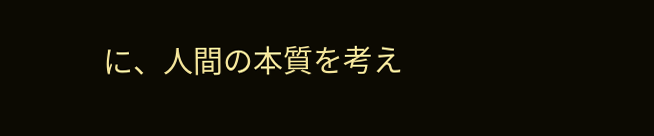に、人間の本質を考え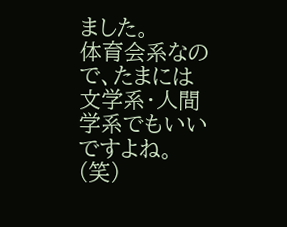ました。
体育会系なので、たまには文学系・人間学系でもいいですよね。(笑)